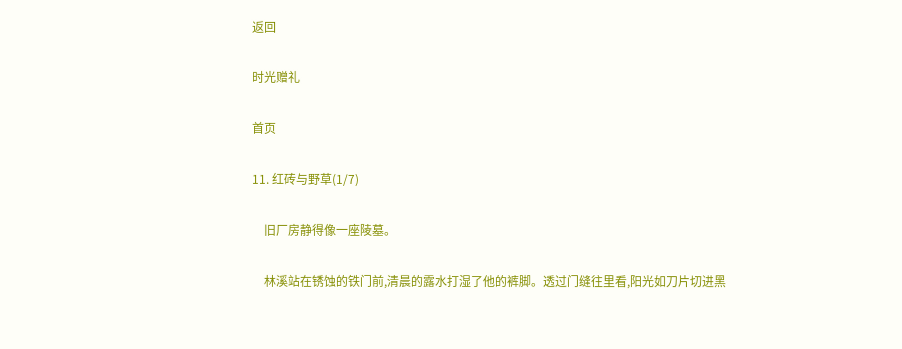返回

时光赠礼

首页

11. 红砖与野草(1/7)

    旧厂房静得像一座陵墓。

    林溪站在锈蚀的铁门前,清晨的露水打湿了他的裤脚。透过门缝往里看,阳光如刀片切进黑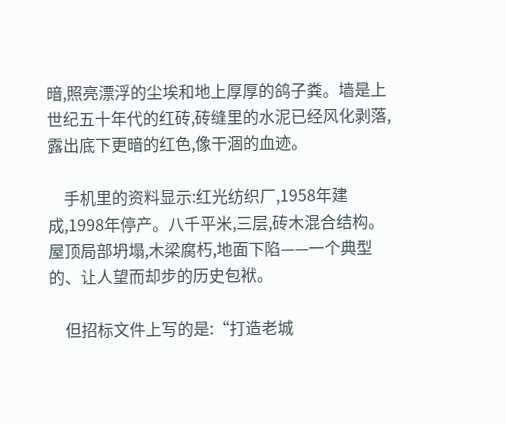暗,照亮漂浮的尘埃和地上厚厚的鸽子粪。墙是上世纪五十年代的红砖,砖缝里的水泥已经风化剥落,露出底下更暗的红色,像干涸的血迹。

    手机里的资料显示:红光纺织厂,1958年建成,1998年停产。八千平米,三层,砖木混合结构。屋顶局部坍塌,木梁腐朽,地面下陷——一个典型的、让人望而却步的历史包袱。

    但招标文件上写的是:“打造老城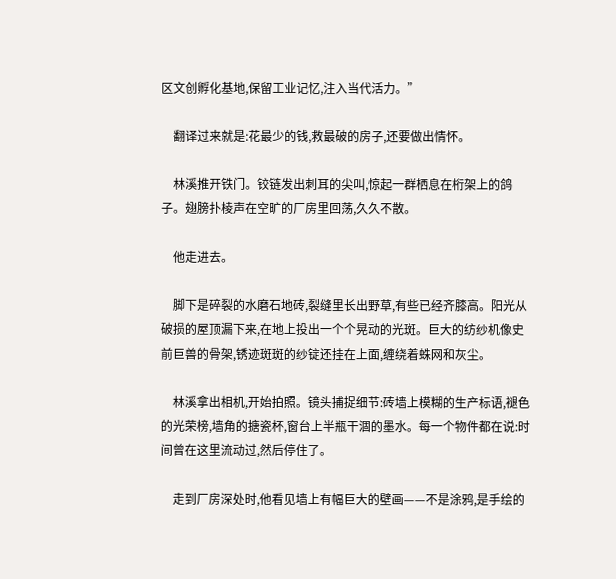区文创孵化基地,保留工业记忆,注入当代活力。”

    翻译过来就是:花最少的钱,救最破的房子,还要做出情怀。

    林溪推开铁门。铰链发出刺耳的尖叫,惊起一群栖息在桁架上的鸽子。翅膀扑棱声在空旷的厂房里回荡,久久不散。

    他走进去。

    脚下是碎裂的水磨石地砖,裂缝里长出野草,有些已经齐膝高。阳光从破损的屋顶漏下来,在地上投出一个个晃动的光斑。巨大的纺纱机像史前巨兽的骨架,锈迹斑斑的纱锭还挂在上面,缠绕着蛛网和灰尘。

    林溪拿出相机,开始拍照。镜头捕捉细节:砖墙上模糊的生产标语,褪色的光荣榜,墙角的搪瓷杯,窗台上半瓶干涸的墨水。每一个物件都在说:时间曾在这里流动过,然后停住了。

    走到厂房深处时,他看见墙上有幅巨大的壁画——不是涂鸦,是手绘的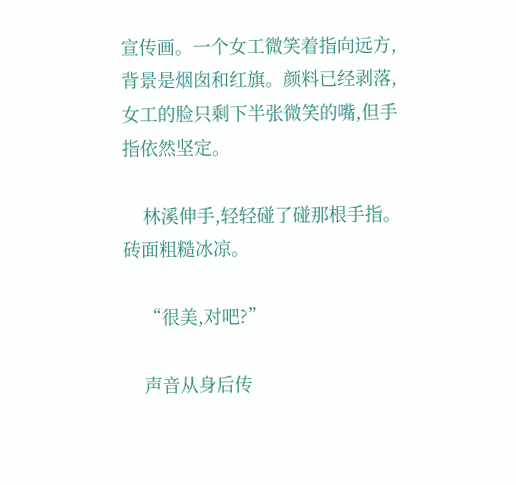宣传画。一个女工微笑着指向远方,背景是烟囱和红旗。颜料已经剥落,女工的脸只剩下半张微笑的嘴,但手指依然坚定。

    林溪伸手,轻轻碰了碰那根手指。砖面粗糙冰凉。

    “很美,对吧?”

    声音从身后传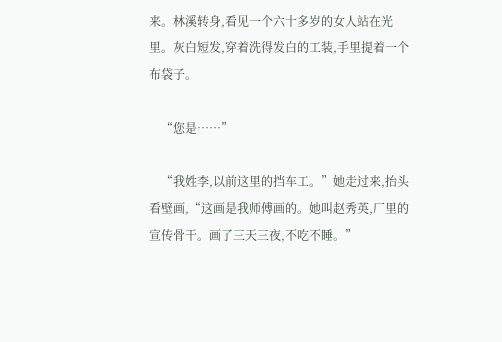来。林溪转身,看见一个六十多岁的女人站在光里。灰白短发,穿着洗得发白的工装,手里提着一个布袋子。

    “您是……”

    “我姓李,以前这里的挡车工。”她走过来,抬头看壁画,“这画是我师傅画的。她叫赵秀英,厂里的宣传骨干。画了三天三夜,不吃不睡。”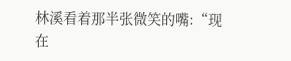林溪看着那半张微笑的嘴:“现在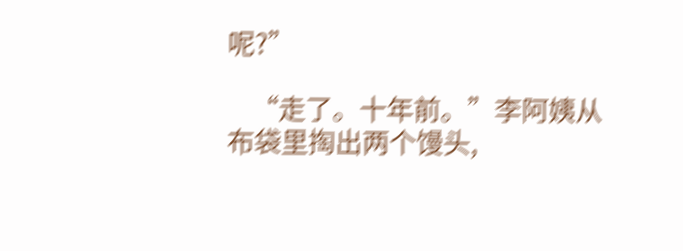呢?”

    “走了。十年前。”李阿姨从布袋里掏出两个馒头,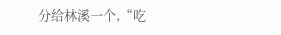分给林溪一个,“吃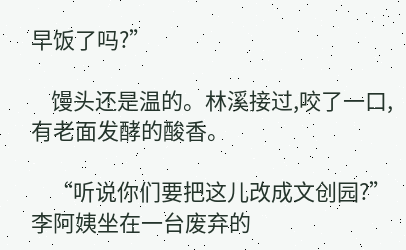早饭了吗?”

    馒头还是温的。林溪接过,咬了一口,有老面发酵的酸香。

    “听说你们要把这儿改成文创园?”李阿姨坐在一台废弃的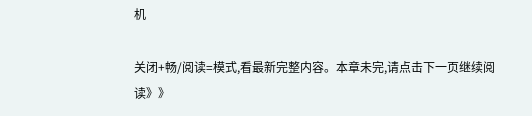机

关闭+畅/阅读=模式,看最新完整内容。本章未完,请点击下一页继续阅读》》